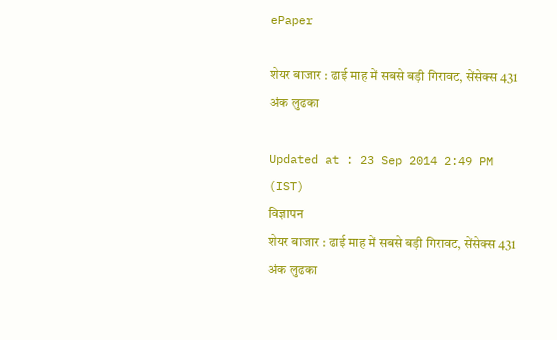ePaper

शेयर बाजार : ढाई माह में सबसे बड़ी गिरावट, सेंसेक्‍स 431 अंक लुढका

Updated at : 23 Sep 2014 2:49 PM (IST)
विज्ञापन
शेयर बाजार : ढाई माह में सबसे बड़ी गिरावट, सेंसेक्‍स 431 अंक लुढका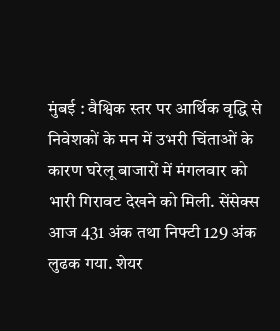मुंबई : वैश्विक स्‍तर पर आर्थिक वृद्धि से निवेशकों के मन में उभरी चिंताओं के कारण घरेलू बाजारों में मंगलवार को भारी गिरावट देखने को मिली. सेंसेक्स आज 431 अंक तथा निफ्टी 129 अंक लुढक गया. शेयर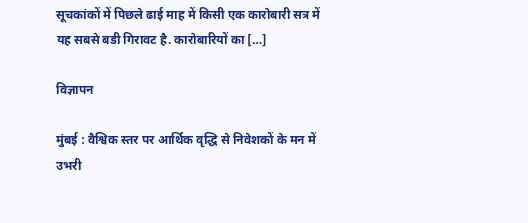सूचकांकों में पिछले ढाई माह में किसी एक कारोबारी सत्र में यह सबसे बडी गिरावट है. कारोबारियों का […]

विज्ञापन

मुंबई : वैश्विक स्‍तर पर आर्थिक वृद्धि से निवेशकों के मन में उभरी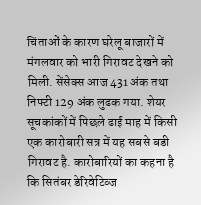चिंताओं के कारण घरेलू बाजारों में मंगलवार को भारी गिरावट देखने को मिली. सेंसेक्स आज 431 अंक तथा निफ्टी 129 अंक लुढक गया. शेयर सूचकांकों में पिछले ढाई माह में किसी एक कारोबारी सत्र में यह सबसे बडी गिरावट है. कारोबारियों का कहना है कि सितंबर डेरिवेटिव्ज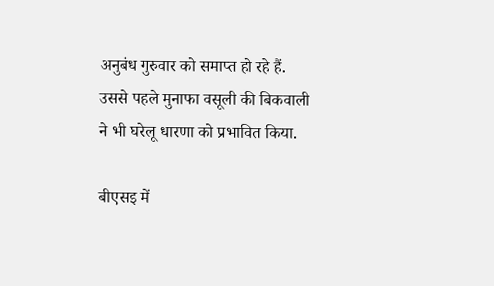अनुबंध गुरुवार को समाप्त हो रहे हैं. उससे पहले मुनाफा वसूली की बिकवाली ने भी घरेलू धारणा को प्रभावित किया.

बीएसइ में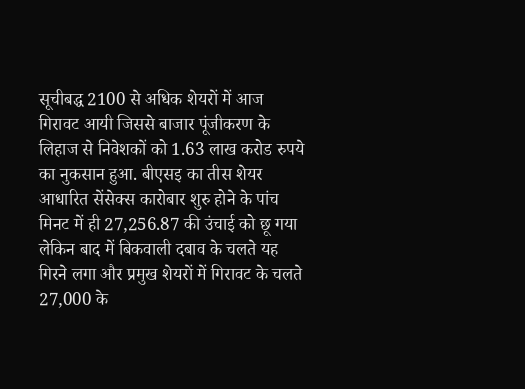सूचीबद्ध 2100 से अधिक शेयरों में आज गिरावट आयी जिससे बाजार पूंजीकरण के लिहाज से निवेशकों को 1.63 लाख करोड रुपये का नुकसान हुआ. बीएसइ का तीस शेयर आधारित सेंसेक्स कारोबार शुरु होने के पांच मिनट में ही 27,256.87 की उंचाई को छू गया लेकिन बाद में बिकवाली दबाव के चलते यह गिरने लगा और प्रमुख शेयरों में गिरावट के चलते 27,000 के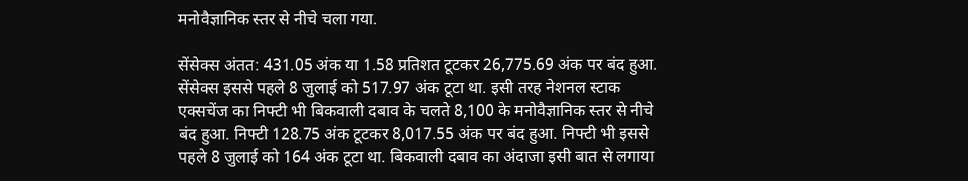मनोवैज्ञानिक स्तर से नीचे चला गया.

सेंसेक्स अंतत: 431.05 अंक या 1.58 प्रतिशत टूटकर 26,775.69 अंक पर बंद हुआ. सेंसेक्स इससे पहले 8 जुलाई को 517.97 अंक टूटा था. इसी तरह नेशनल स्टाक एक्सचेंज का निफ्टी भी बिकवाली दबाव के चलते 8,100 के मनोवैज्ञानिक स्तर से नीचे बंद हुआ. निफ्टी 128.75 अंक टूटकर 8,017.55 अंक पर बंद हुआ. निफ्टी भी इससे पहले 8 जुलाई को 164 अंक टूटा था. बिकवाली दबाव का अंदाजा इसी बात से लगाया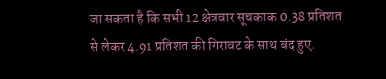जा सकता है कि सभी 12 क्षेत्रवार सूचकाक 0.38 प्रतिशत से लेकर 4.91 प्रतिशत की गिरावट के साथ बंद हुए.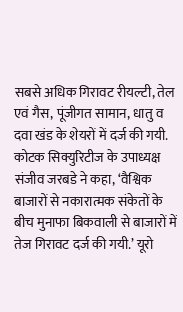सबसे अधिक गिरावट रीयल्टी, तेल एवं गैस, पूंजीगत सामान, धातु व दवा खंड के शेयरों में दर्ज की गयी. कोटक सिक्युरिटीज के उपाध्यक्ष संजीव जरबडे ने कहा, ‘वैश्विक बाजारों से नकारात्मक संकेतों के बीच मुनाफा बिकवाली से बाजारों में तेज गिरावट दर्ज की गयी.’ यूरो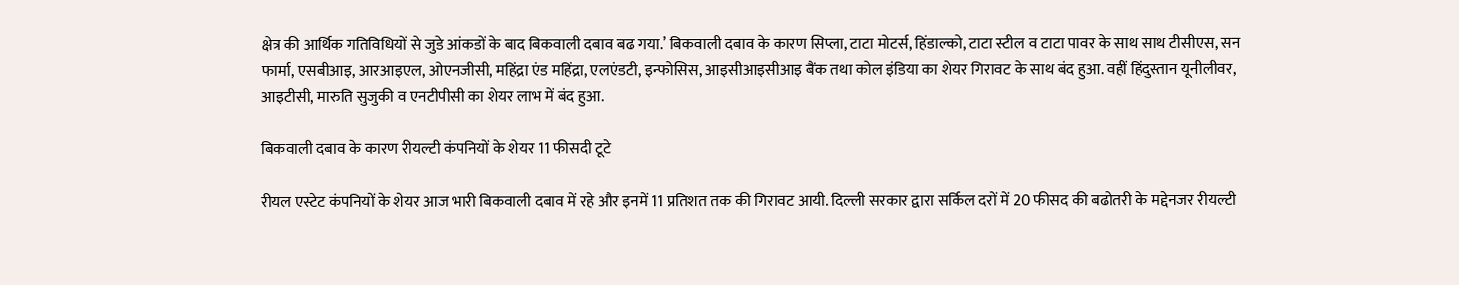क्षेत्र की आर्थिक गतिविधियों से जुडे आंकडों के बाद बिकवाली दबाव बढ गया.’ बिकवाली दबाव के कारण सिप्ला, टाटा मोटर्स, हिंडाल्को, टाटा स्टील व टाटा पावर के साथ साथ टीसीएस, सन फार्मा, एसबीआइ, आरआइएल, ओएनजीसी, महिंद्रा एंड महिंद्रा, एलएंडटी, इन्फोसिस, आइसीआइसीआइ बैंक तथा कोल इंडिया का शेयर गिरावट के साथ बंद हुआ. वहीं हिंदुस्तान यूनीलीवर, आइटीसी, मारुति सुजुकी व एनटीपीसी का शेयर लाभ में बंद हुआ.

बिकवाली दबाव के कारण रीयल्टी कंपनियों के शेयर 11 फीसदी टूटे

रीयल एस्टेट कंपनियों के शेयर आज भारी बिकवाली दबाव में रहे और इनमें 11 प्रतिशत तक की गिरावट आयी. दिल्ली सरकार द्वारा सर्किल दरों में 20 फीसद की बढोतरी के मद्देनजर रीयल्टी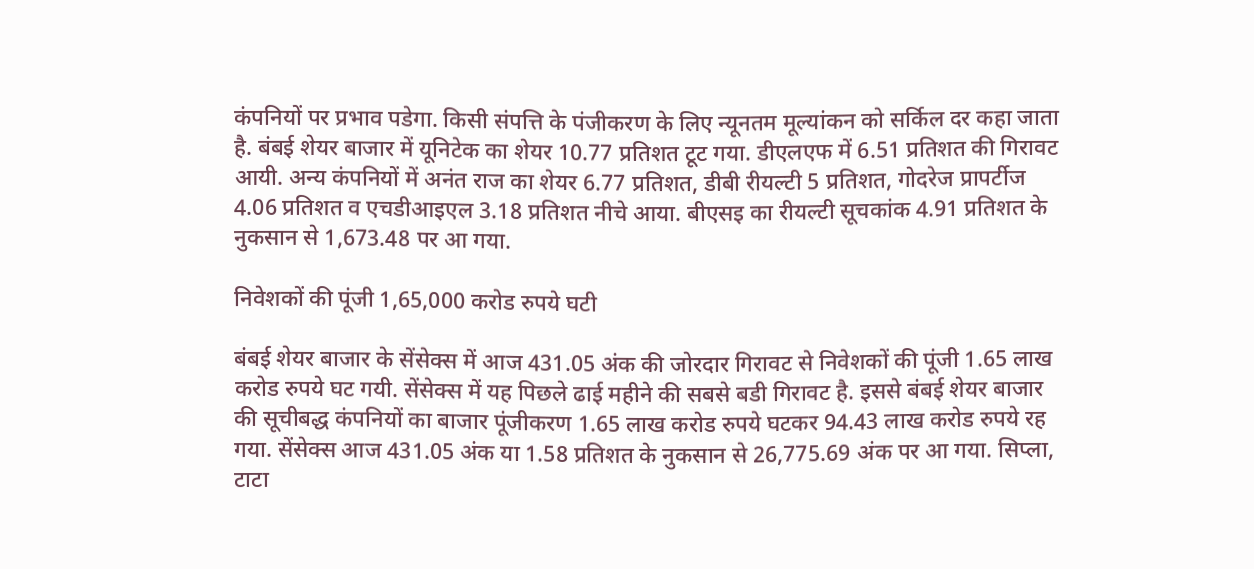कंपनियों पर प्रभाव पडेगा. किसी संपत्ति के पंजीकरण के लिए न्यूनतम मूल्यांकन को सर्किल दर कहा जाता है. बंबई शेयर बाजार में यूनिटेक का शेयर 10.77 प्रतिशत टूट गया. डीएलएफ में 6.51 प्रतिशत की गिरावट आयी. अन्य कंपनियों में अनंत राज का शेयर 6.77 प्रतिशत, डीबी रीयल्टी 5 प्रतिशत, गोदरेज प्रापर्टीज 4.06 प्रतिशत व एचडीआइएल 3.18 प्रतिशत नीचे आया. बीएसइ का रीयल्टी सूचकांक 4.91 प्रतिशत के नुकसान से 1,673.48 पर आ गया.

निवेशकों की पूंजी 1,65,000 करोड रुपये घटी

बंबई शेयर बाजार के सेंसेक्स में आज 431.05 अंक की जोरदार गिरावट से निवेशकों की पूंजी 1.65 लाख करोड रुपये घट गयी. सेंसेक्स में यह पिछले ढाई महीने की सबसे बडी गिरावट है. इससे बंबई शेयर बाजार की सूचीबद्ध कंपनियों का बाजार पूंजीकरण 1.65 लाख करोड रुपये घटकर 94.43 लाख करोड रुपये रह गया. सेंसेक्स आज 431.05 अंक या 1.58 प्रतिशत के नुकसान से 26,775.69 अंक पर आ गया. सिप्ला, टाटा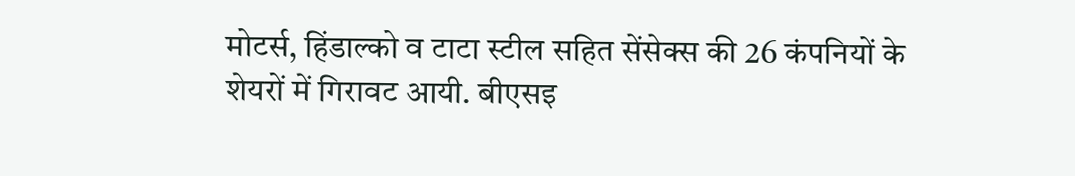मोटर्स, हिंडाल्को व टाटा स्टील सहित सेंसेक्स की 26 कंपनियों के शेयरों में गिरावट आयी. बीएसइ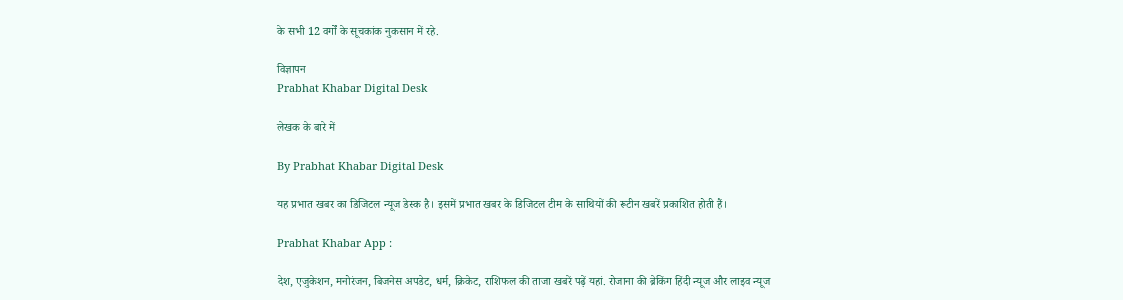के सभी 12 वर्गों के सूचकांक नुकसान में रहे.

विज्ञापन
Prabhat Khabar Digital Desk

लेखक के बारे में

By Prabhat Khabar Digital Desk

यह प्रभात खबर का डिजिटल न्यूज डेस्क है। इसमें प्रभात खबर के डिजिटल टीम के साथियों की रूटीन खबरें प्रकाशित होती हैं।

Prabhat Khabar App :

देश, एजुकेशन, मनोरंजन, बिजनेस अपडेट, धर्म, क्रिकेट, राशिफल की ताजा खबरें पढ़ें यहां. रोजाना की ब्रेकिंग हिंदी न्यूज और लाइव न्यूज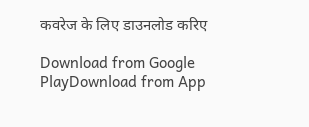कवरेज के लिए डाउनलोड करिए

Download from Google PlayDownload from App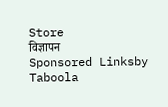Store
विज्ञापन
Sponsored Linksby Taboola